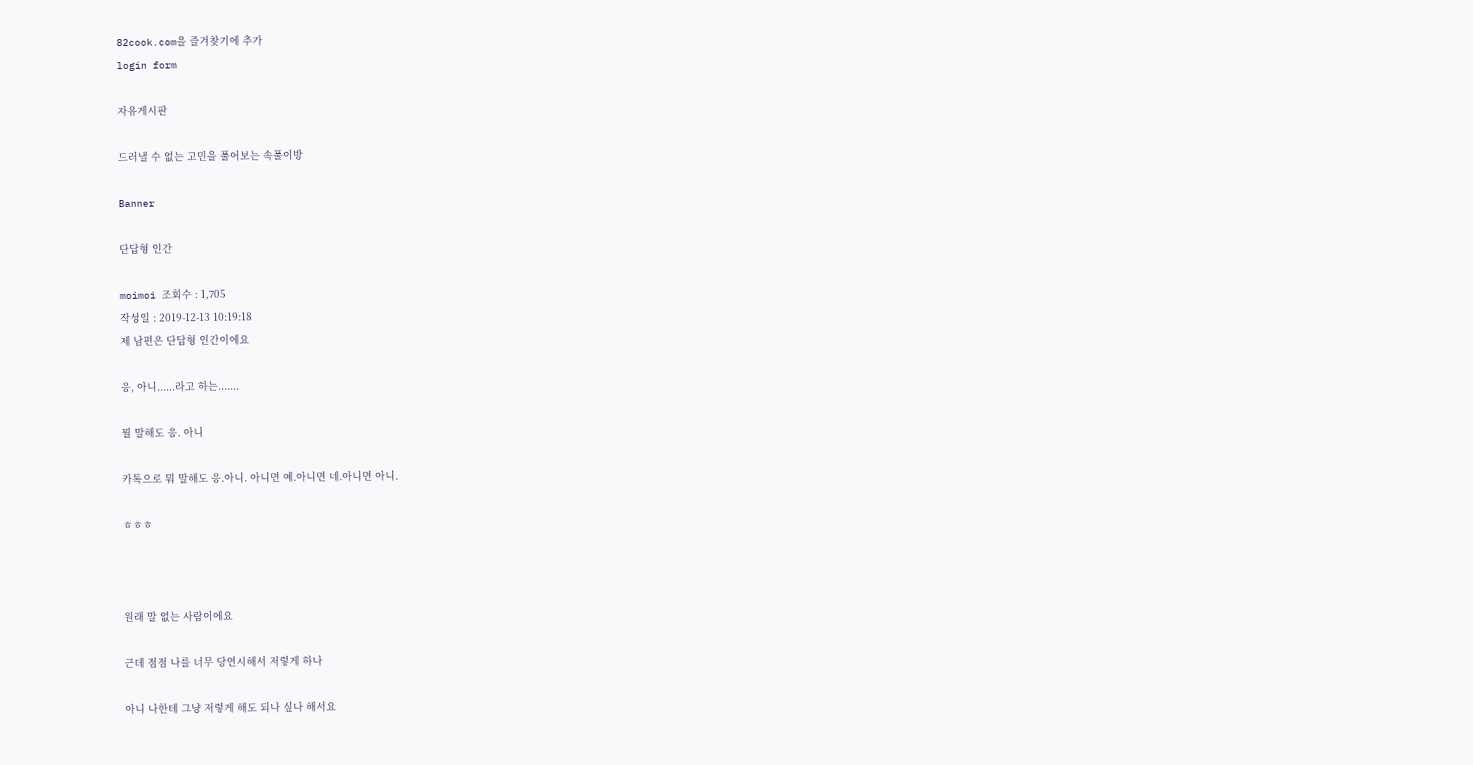82cook.com을 즐겨찾기에 추가
login form

자유게시판

드러낼 수 없는 고민을 풀어보는 속풀이방

Banner

단답형 인간

moimoi 조회수 : 1,705
작성일 : 2019-12-13 10:19:18
제 남편은 단답형 인간이에요

응, 아니......라고 하는.......

뭘 말해도 응. 아니

카톡으로 뭐 말해도 응.아니. 아니면 예.아니면 네.아니면 아니.

ㅎㅎㅎ



원래 말 없는 사람이에요

근데 점점 나를 너무 당연시해서 저렇게 하나

아니 나한테 그냥 저렇게 해도 되나 싶나 해서요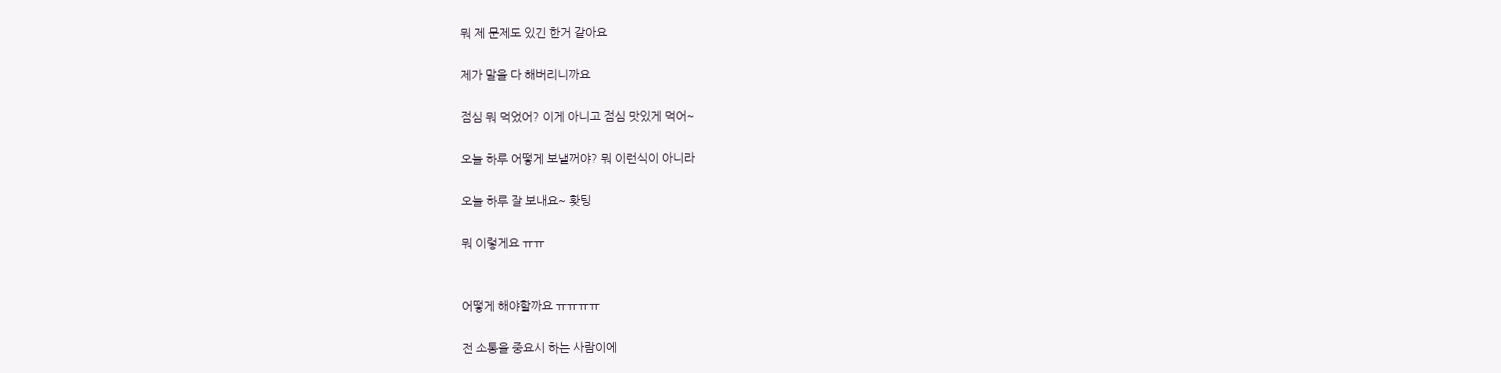뭐 제 문제도 있긴 한거 같아요

제가 말을 다 해버리니까요

점심 뭐 먹었어? 이게 아니고 점심 맛있게 먹어~

오늘 하루 어떻게 보낼꺼야? 뭐 이런식이 아니라

오늘 하루 잘 보내요~ 홧팅

뭐 이렇게요 ㅠㅠ


어떻게 해야할까요 ㅠㅠㅠㅠ

전 소통을 중요시 하는 사람이에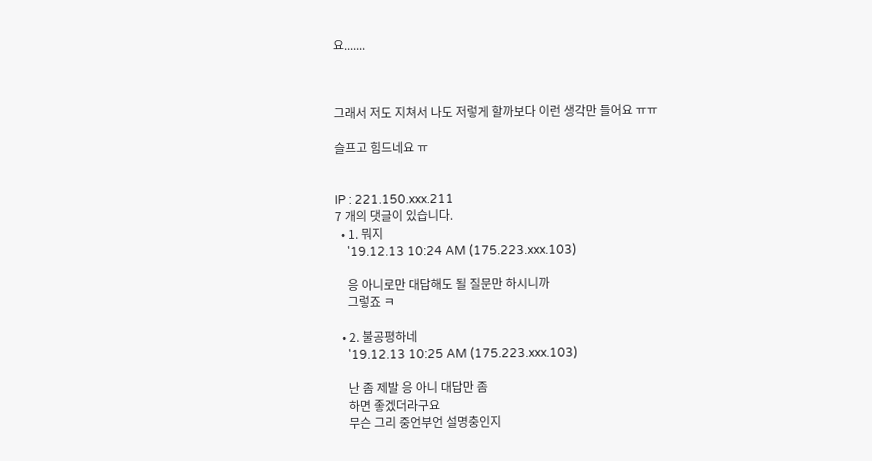요.......



그래서 저도 지쳐서 나도 저렇게 할까보다 이런 생각만 들어요 ㅠㅠ

슬프고 힘드네요 ㅠ


IP : 221.150.xxx.211
7 개의 댓글이 있습니다.
  • 1. 뭐지
    '19.12.13 10:24 AM (175.223.xxx.103)

    응 아니로만 대답해도 될 질문만 하시니까
    그렇죠 ㅋ

  • 2. 불공평하네
    '19.12.13 10:25 AM (175.223.xxx.103)

    난 좀 제발 응 아니 대답만 좀
    하면 좋겠더라구요
    무슨 그리 중언부언 설명충인지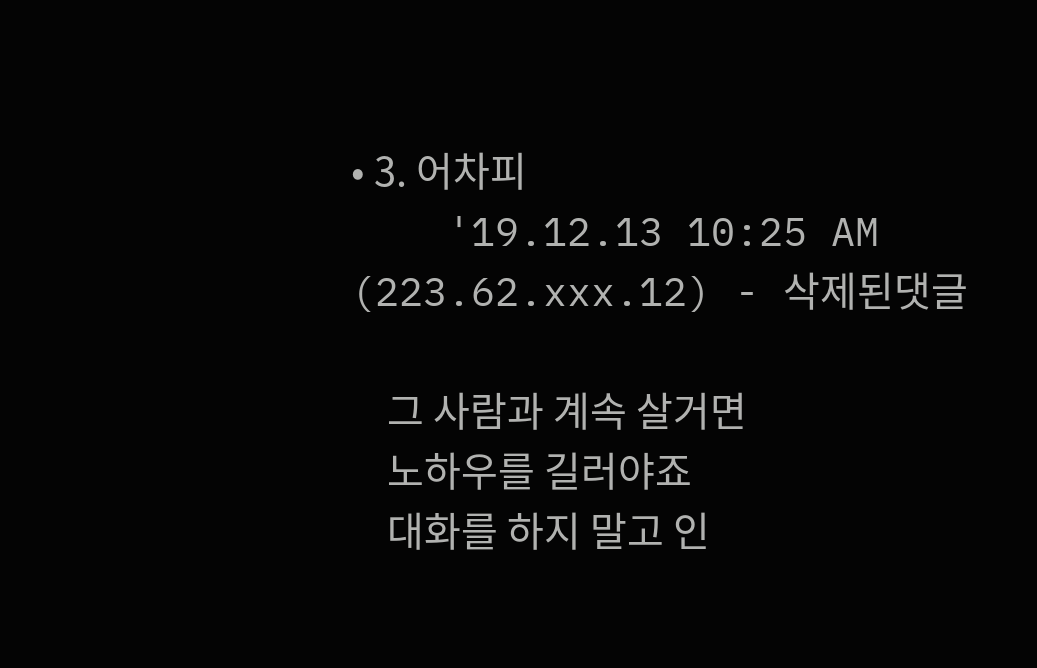• 3. 어차피
    '19.12.13 10:25 AM (223.62.xxx.12) - 삭제된댓글

    그 사람과 계속 살거면
    노하우를 길러야죠
    대화를 하지 말고 인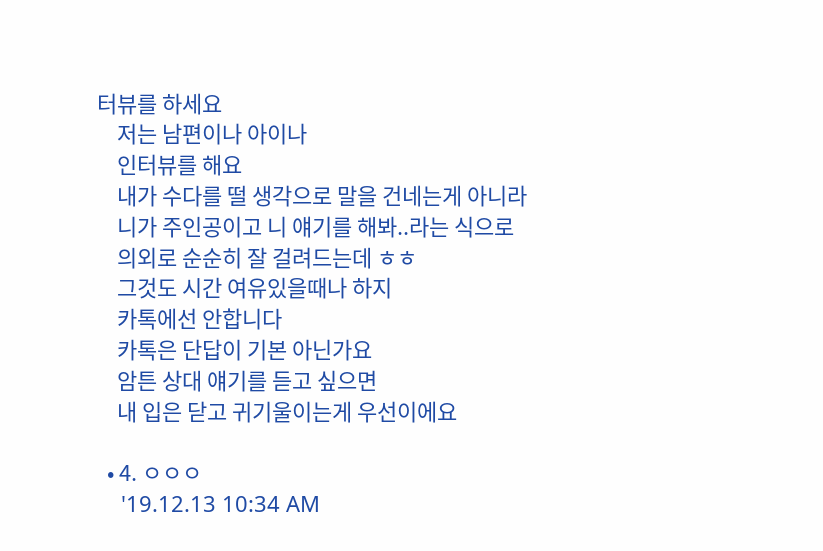터뷰를 하세요
    저는 남편이나 아이나
    인터뷰를 해요
    내가 수다를 떨 생각으로 말을 건네는게 아니라
    니가 주인공이고 니 얘기를 해봐..라는 식으로
    의외로 순순히 잘 걸려드는데 ㅎㅎ
    그것도 시간 여유있을때나 하지
    카톡에선 안합니다
    카톡은 단답이 기본 아닌가요
    암튼 상대 얘기를 듣고 싶으면
    내 입은 닫고 귀기울이는게 우선이에요

  • 4. ㅇㅇㅇ
    '19.12.13 10:34 AM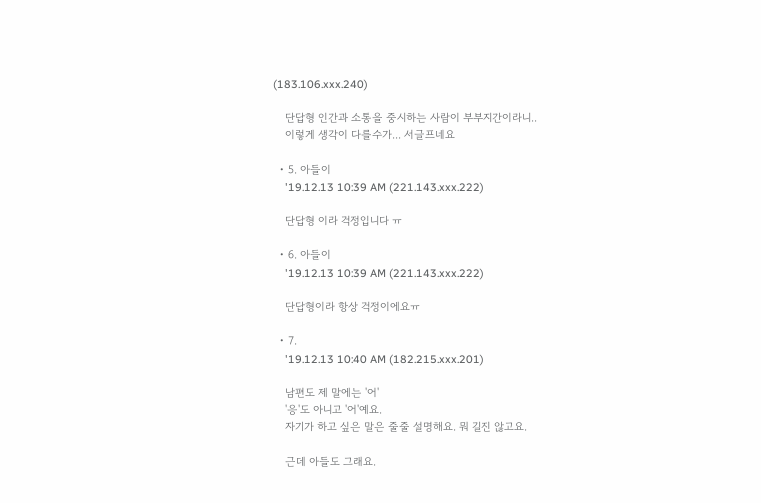(183.106.xxx.240)

    단답형 인간과 소통을 중시하는 사람이 부부지간이라니..
    이렇게 생각이 다를수가... 서글프네요

  • 5. 아들이
    '19.12.13 10:39 AM (221.143.xxx.222)

    단답형 이라 걱정입니다 ㅠ

  • 6. 아들이
    '19.12.13 10:39 AM (221.143.xxx.222)

    단답형이라 항상 걱정이에요ㅠ

  • 7.
    '19.12.13 10:40 AM (182.215.xxx.201)

    남편도 제 말에는 '어'
    '응'도 아니고 '어'예요.
    자기가 하고 싶은 말은 줄줄 설명해요. 뭐 길진 않고요.

    근데 아들도 그래요.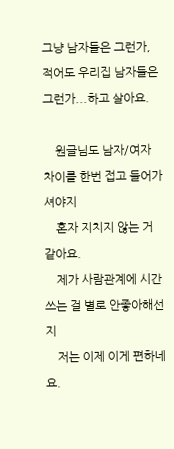그냥 남자들은 그런가, 적어도 우리집 남자들은 그런가...하고 살아요.

    원글님도 남자/여자 차이를 한번 접고 들어가셔야지
    혼자 지치지 않는 거 같아요.
    제가 사람관계에 시간 쓰는 걸 별로 안좋아해선지
    저는 이제 이게 편하네요.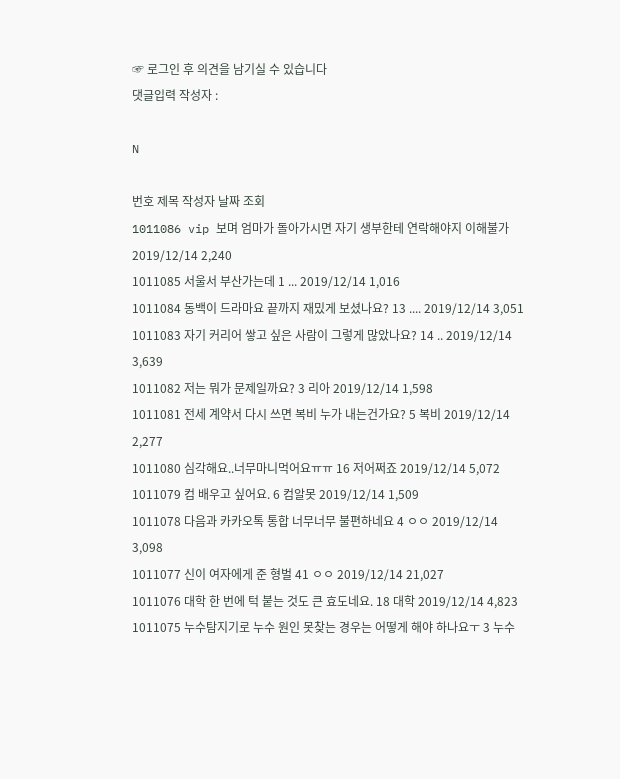☞ 로그인 후 의견을 남기실 수 있습니다
댓글입력 작성자 :

N

번호 제목 작성자 날짜 조회
1011086 vip 보며 엄마가 돌아가시면 자기 생부한테 연락해야지 이해불가 2019/12/14 2,240
1011085 서울서 부산가는데 1 ... 2019/12/14 1,016
1011084 동백이 드라마요 끝까지 재밌게 보셨나요? 13 .... 2019/12/14 3,051
1011083 자기 커리어 쌓고 싶은 사람이 그렇게 많았나요? 14 .. 2019/12/14 3,639
1011082 저는 뭐가 문제일까요? 3 리아 2019/12/14 1,598
1011081 전세 계약서 다시 쓰면 복비 누가 내는건가요? 5 복비 2019/12/14 2,277
1011080 심각해요..너무마니먹어요ㅠㅠ 16 저어쩌죠 2019/12/14 5,072
1011079 컴 배우고 싶어요. 6 컴알못 2019/12/14 1,509
1011078 다음과 카카오톡 통합 너무너무 불편하네요 4 ㅇㅇ 2019/12/14 3,098
1011077 신이 여자에게 준 형벌 41 ㅇㅇ 2019/12/14 21,027
1011076 대학 한 번에 턱 붙는 것도 큰 효도네요. 18 대학 2019/12/14 4,823
1011075 누수탐지기로 누수 원인 못찾는 경우는 어떻게 해야 하나요ㅜ 3 누수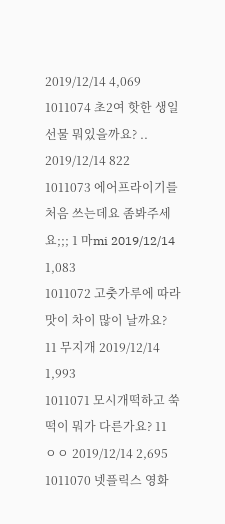2019/12/14 4,069
1011074 초2여 핫한 생일선물 뭐있을까요? .. 2019/12/14 822
1011073 에어프라이기를 처음 쓰는데요 좀봐주세요;;; 1 마mi 2019/12/14 1,083
1011072 고춧가루에 따라 맛이 차이 많이 날까요? 11 무지개 2019/12/14 1,993
1011071 모시개떡하고 쑥떡이 뭐가 다른가요? 11 ㅇㅇ 2019/12/14 2,695
1011070 넷플릭스 영화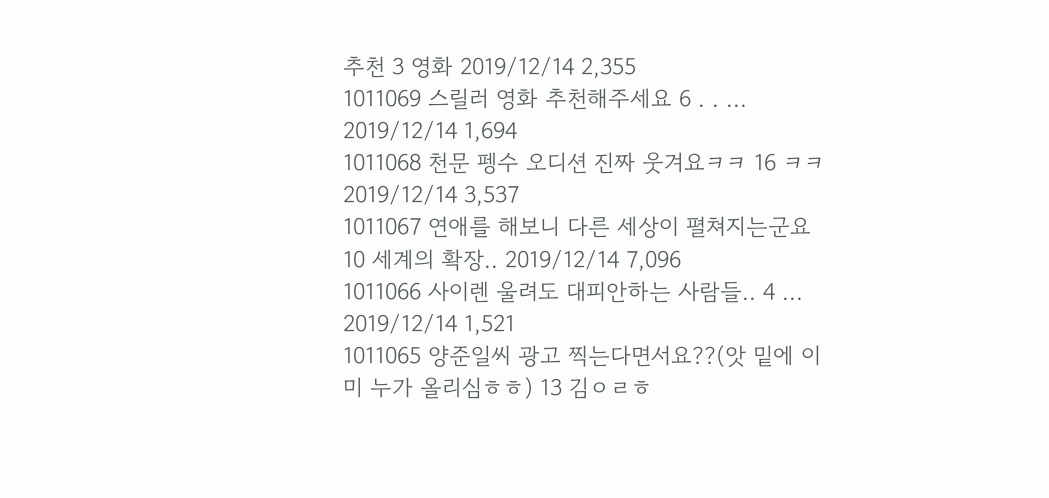추천 3 영화 2019/12/14 2,355
1011069 스릴러 영화 추천해주세요 6 . . ... 2019/12/14 1,694
1011068 천문 펭수 오디션 진짜 웃겨요ㅋㅋ 16 ㅋㅋ 2019/12/14 3,537
1011067 연애를 해보니 다른 세상이 펼쳐지는군요 10 세계의 확장.. 2019/12/14 7,096
1011066 사이렌 울려도 대피안하는 사람들.. 4 ... 2019/12/14 1,521
1011065 양준일씨 광고 찍는다면서요??(앗 밑에 이미 누가 올리심ㅎㅎ) 13 김ㅇㄹㅎ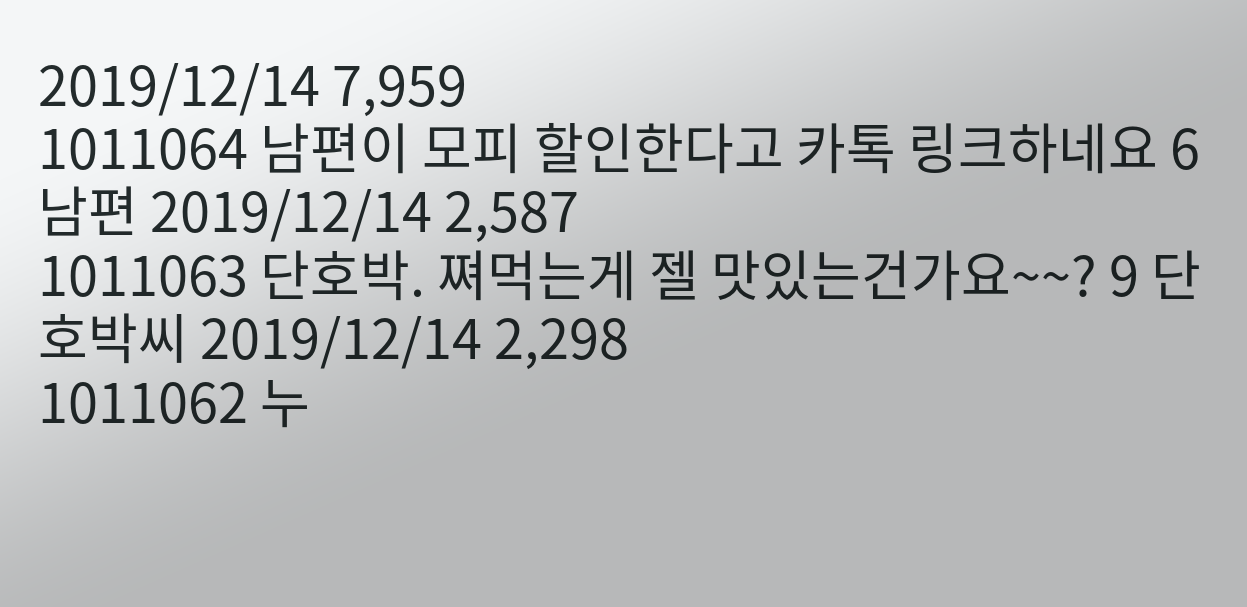2019/12/14 7,959
1011064 남편이 모피 할인한다고 카톡 링크하네요 6 남편 2019/12/14 2,587
1011063 단호박. 쪄먹는게 젤 맛있는건가요~~? 9 단호박씨 2019/12/14 2,298
1011062 누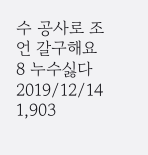수 공사로 조언 갈구해요 8 누수싫다 2019/12/14 1,903